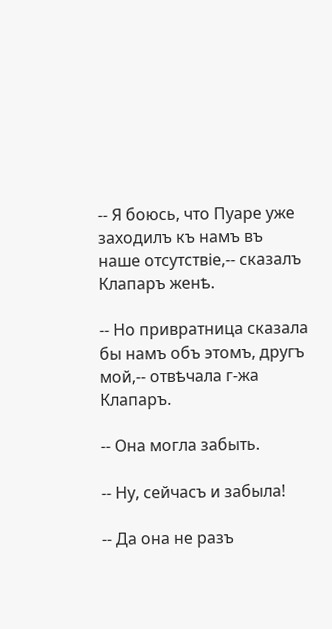-- Я боюсь, что Пуаре уже заходилъ къ намъ въ наше отсутствіе,-- сказалъ Клапаръ женѣ.

-- Но привратница сказала бы намъ объ этомъ, другъ мой,-- отвѣчала г-жа Клапаръ.

-- Она могла забыть.

-- Ну, сейчасъ и забыла!

-- Да она не разъ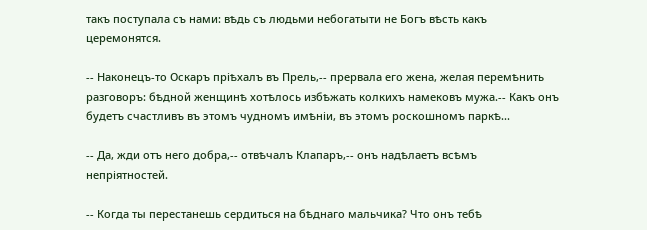такъ поступала съ нами: вѣдь съ людьми небогатыти не Богъ вѣсть какъ церемонятся.

-- Наконецъ-то Оскаръ пріѣхалъ въ Прель,-- прервала его жена, желая перемѣнить разговоръ: бѣдной женщинѣ хотѣлось избѣжать колкихъ намековъ мужа.-- Какъ онъ будетъ счастливъ въ этомъ чудномъ имѣніи, въ этомъ роскошномъ паркѣ...

-- Да, жди отъ него добра,-- отвѣчалъ Клапаръ,-- онъ надѣлаетъ всѣмъ непріятностей.

-- Когда ты перестанешь сердиться на бѣднаго мальчика? Что онъ тебѣ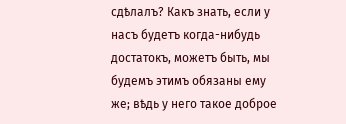сдѣлалъ? Какъ знать, если у насъ будетъ когда-нибудь достатокъ, можетъ быть, мы будемъ этимъ обязаны ему же; вѣдь у него такое доброе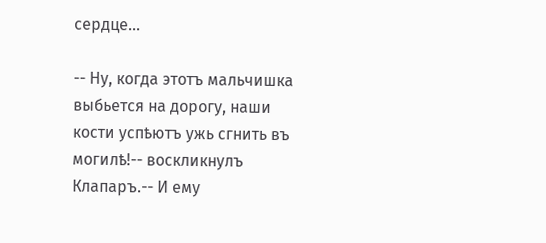сердце...

-- Ну, когда этотъ мальчишка выбьется на дорогу, наши кости успѣютъ ужь сгнить въ могилѣ!-- воскликнулъ Клапаръ.-- И ему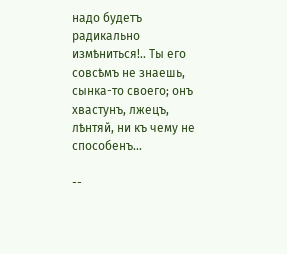надо будетъ радикально измѣниться!.. Ты его совсѣмъ не знаешь, сынка-то своего; онъ хвастунъ, лжецъ, лѣнтяй, ни къ чему не способенъ...

--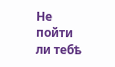Не пойти ли тебѣ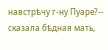навстрѣчу г-ну Пуаре?-- сказала бѣдная мать,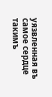уязвленная въ самое сердце такимъ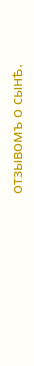отзывомъ о сынѣ.